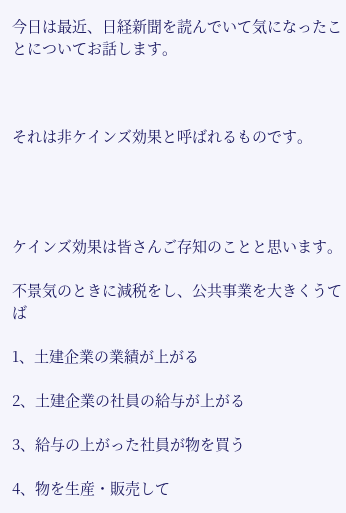今日は最近、日経新聞を読んでいて気になったことについてお話します。



それは非ケインズ効果と呼ばれるものです。




ケインズ効果は皆さんご存知のことと思います。

不景気のときに減税をし、公共事業を大きくうてば

1、土建企業の業績が上がる

2、土建企業の社員の給与が上がる

3、給与の上がった社員が物を買う

4、物を生産・販売して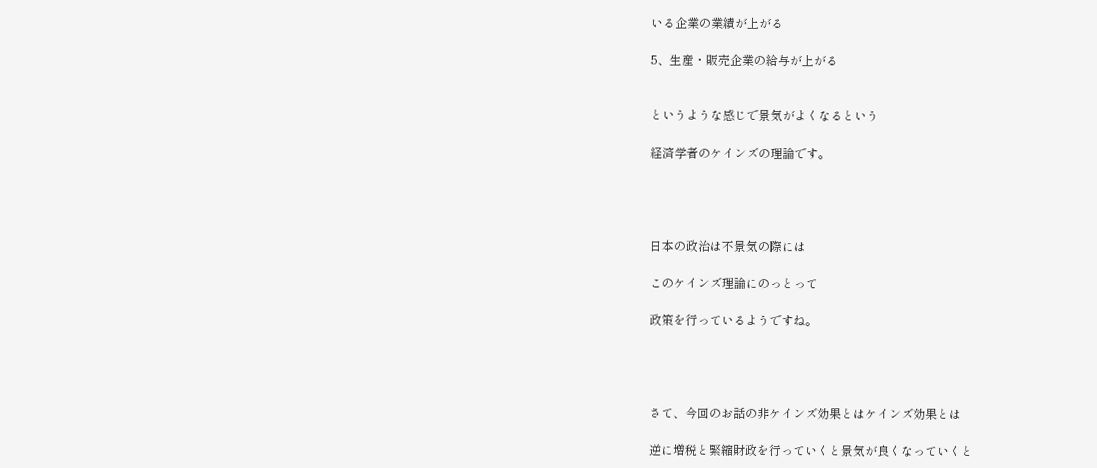いる企業の業績が上がる

5、生産・販売企業の給与が上がる


というような感じで景気がよくなるという

経済学者のケインズの理論です。




日本の政治は不景気の際には

このケインズ理論にのっとって

政策を行っているようですね。




さて、今回のお話の非ケインズ効果とはケインズ効果とは

逆に増税と緊縮財政を行っていくと景気が良くなっていくと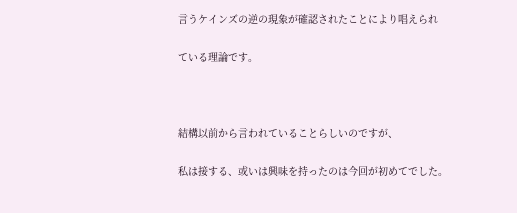言うケインズの逆の現象が確認されたことにより唱えられ

ている理論です。



結構以前から言われていることらしいのですが、

私は接する、或いは興味を持ったのは今回が初めてでした。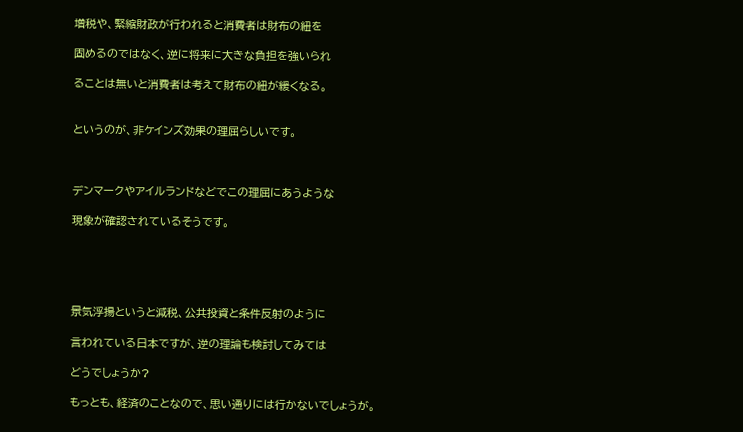増税や、緊縮財政が行われると消費者は財布の紐を

固めるのではなく、逆に将来に大きな負担を強いられ

ることは無いと消費者は考えて財布の紐が緩くなる。


というのが、非ケインズ効果の理屈らしいです。



デンマークやアイルランドなどでこの理屈にあうような

現象が確認されているそうです。





景気浮揚というと減税、公共投資と条件反射のように

言われている日本ですが、逆の理論も検討してみては

どうでしょうか?

もっとも、経済のことなので、思い通りには行かないでしょうが。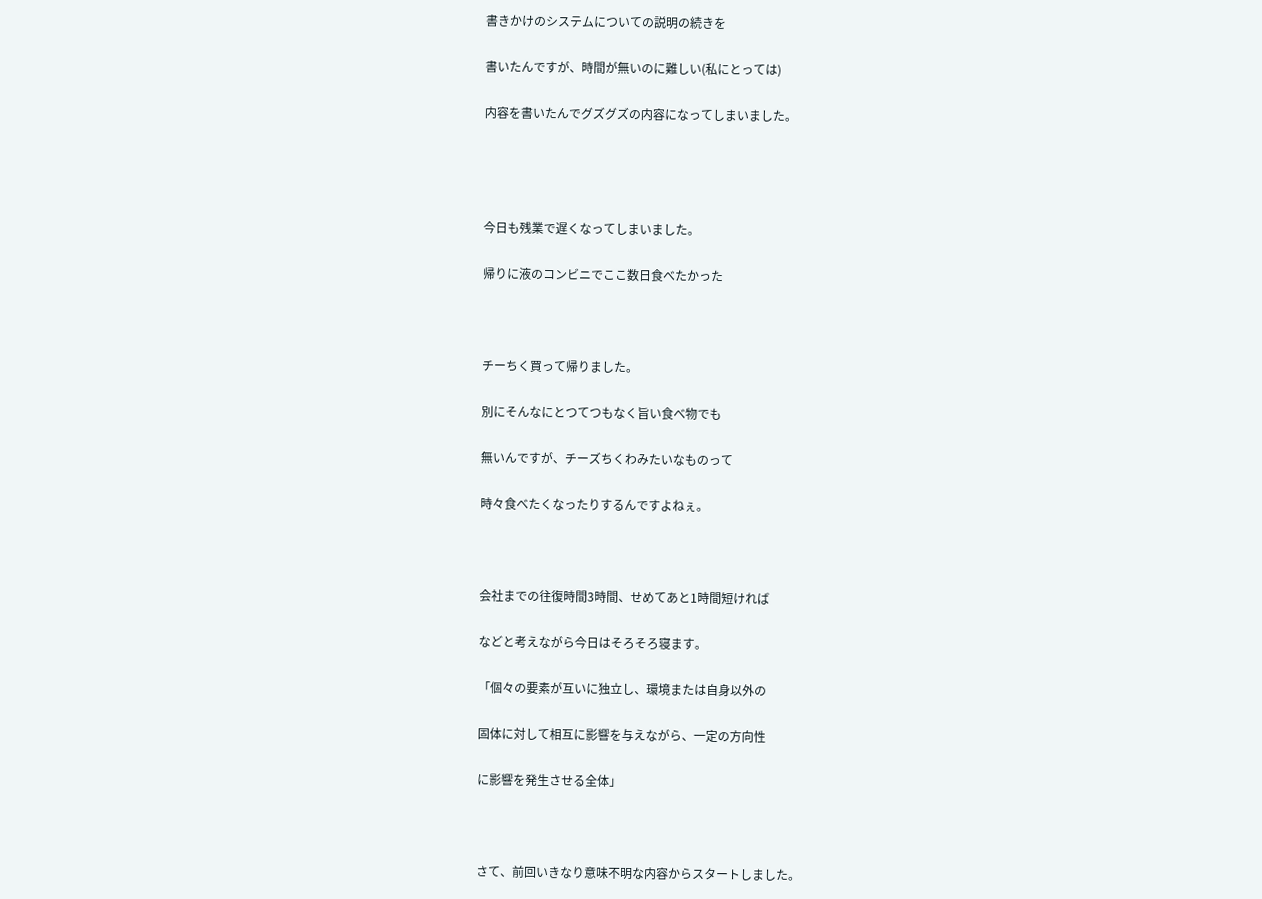書きかけのシステムについての説明の続きを

書いたんですが、時間が無いのに難しい(私にとっては)

内容を書いたんでグズグズの内容になってしまいました。




今日も残業で遅くなってしまいました。

帰りに液のコンビニでここ数日食べたかった



チーちく買って帰りました。

別にそんなにとつてつもなく旨い食べ物でも

無いんですが、チーズちくわみたいなものって

時々食べたくなったりするんですよねぇ。



会社までの往復時間3時間、せめてあと1時間短ければ

などと考えながら今日はそろそろ寝ます。

「個々の要素が互いに独立し、環境または自身以外の

固体に対して相互に影響を与えながら、一定の方向性

に影響を発生させる全体」



さて、前回いきなり意味不明な内容からスタートしました。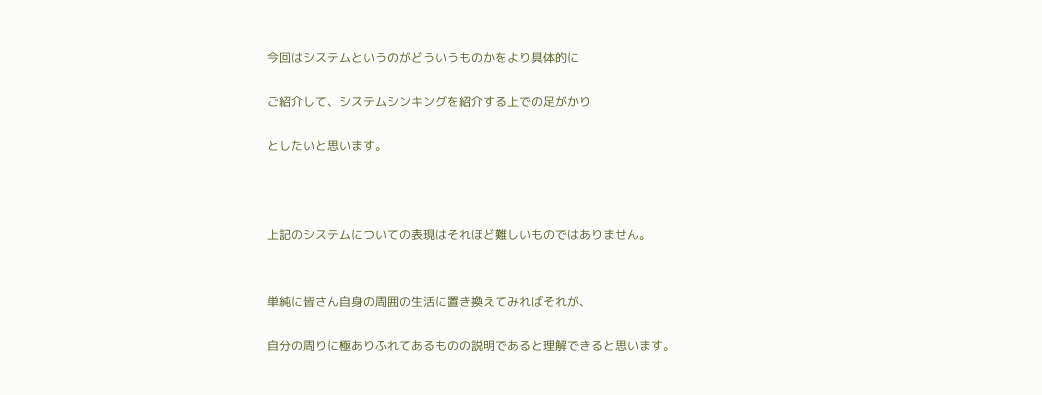今回はシステムというのがどういうものかをより具体的に

ご紹介して、システムシンキングを紹介する上での足がかり

としたいと思います。



上記のシステムについての表現はそれほど難しいものではありません。


単純に皆さん自身の周囲の生活に置き換えてみればそれが、

自分の周りに極ありふれてあるものの説明であると理解できると思います。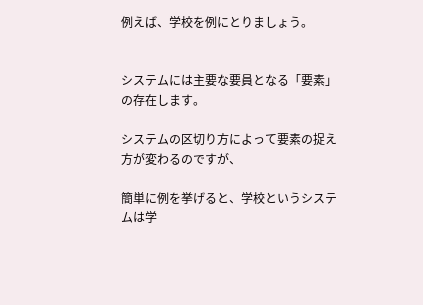例えば、学校を例にとりましょう。


システムには主要な要員となる「要素」の存在します。

システムの区切り方によって要素の捉え方が変わるのですが、

簡単に例を挙げると、学校というシステムは学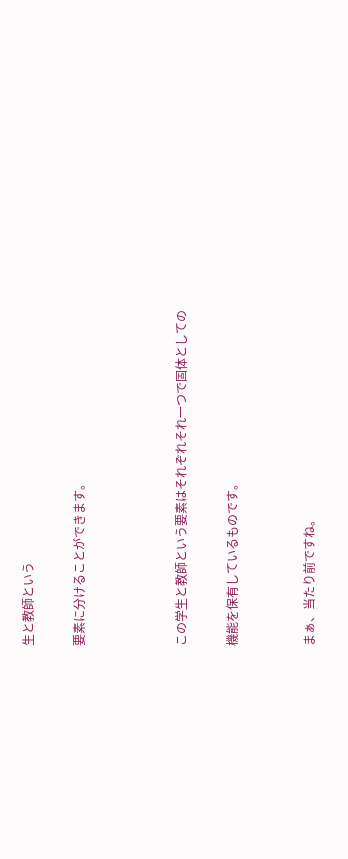生と教師という

要素に分けることができます。



この学生と教師という要素はそれぞれそれ一つで固体としての

機能を保有しているものです。


まぁ、当たり前ですね。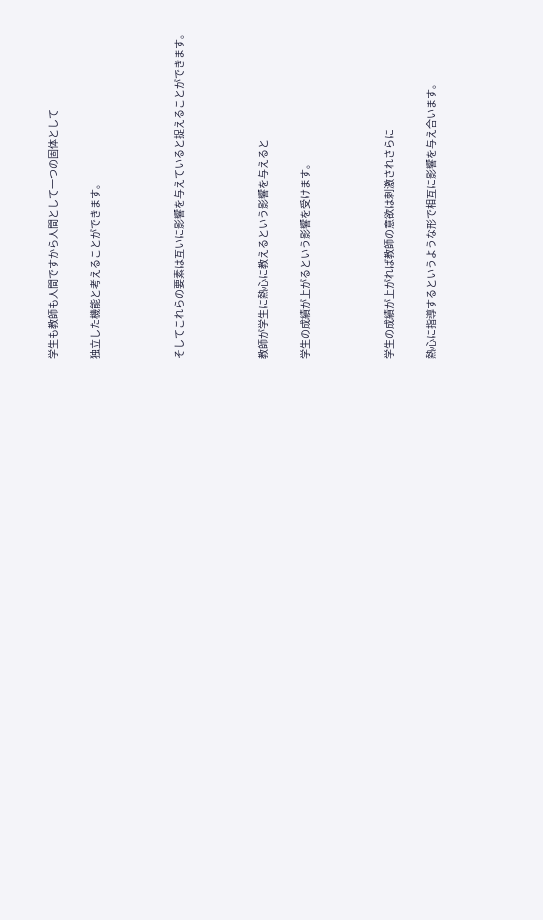学生も教師も人間ですから人間として一つの固体として

独立した機能と考えることができます。



そしてこれらの要素は互いに影響を与えていると捉えることができます。



教師が学生に熱心に教えるという影響を与えると

学生の成績が上がるという影響を受けます。



学生の成績が上がれば教師の意欲は刺激されさらに

熱心に指導するというような形で相互に影響を与え合います。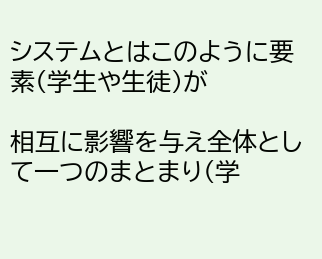システムとはこのように要素(学生や生徒)が

相互に影響を与え全体として一つのまとまり(学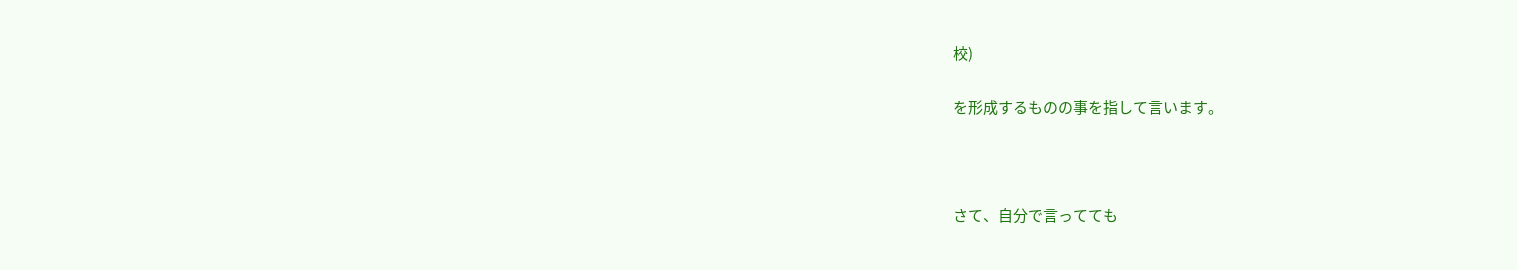校)

を形成するものの事を指して言います。



さて、自分で言ってても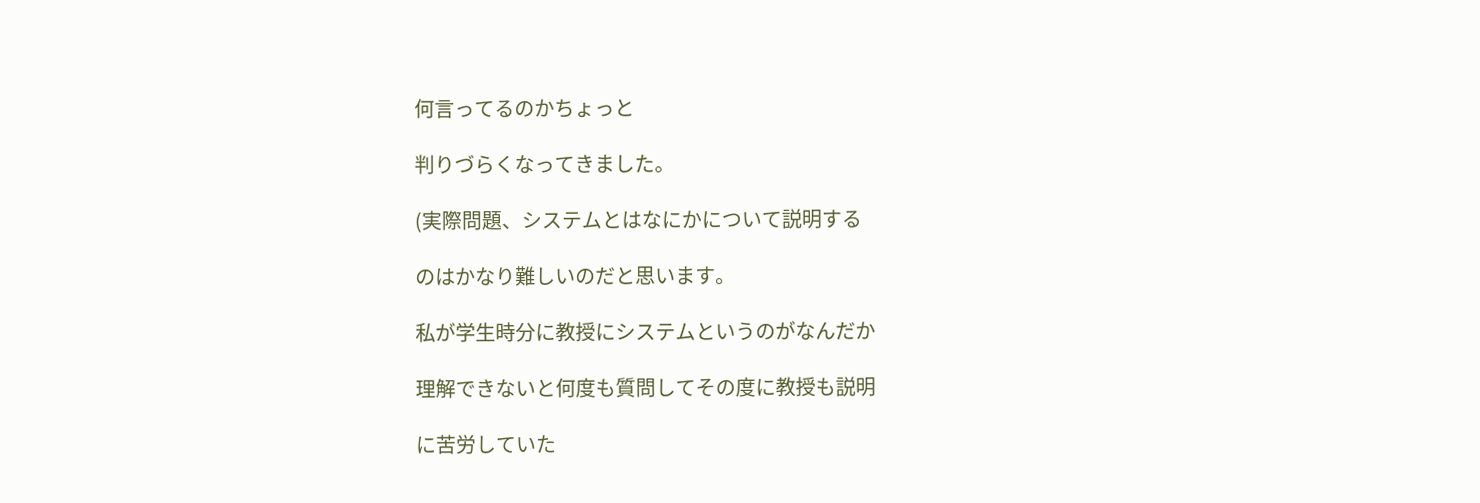何言ってるのかちょっと

判りづらくなってきました。

(実際問題、システムとはなにかについて説明する

のはかなり難しいのだと思います。

私が学生時分に教授にシステムというのがなんだか

理解できないと何度も質問してその度に教授も説明

に苦労していた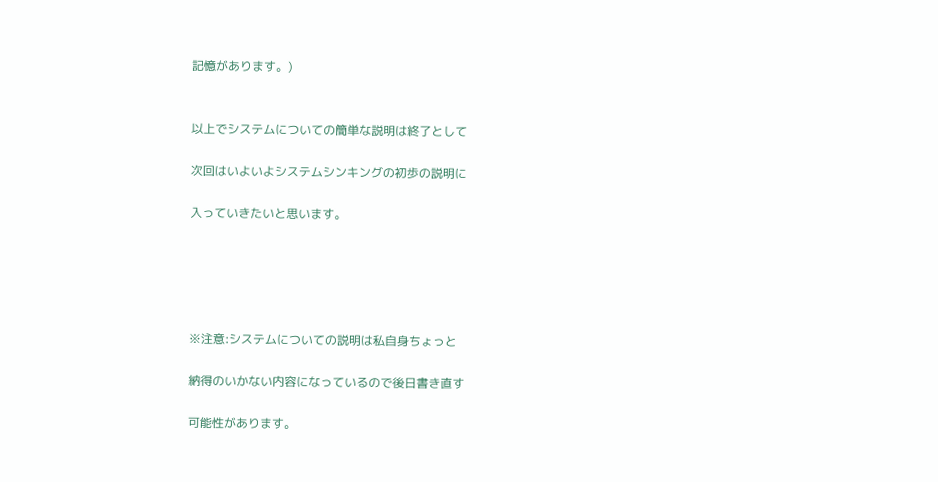記憶があります。)


以上でシステムについての簡単な説明は終了として

次回はいよいよシステムシンキングの初歩の説明に

入っていきたいと思います。





※注意:システムについての説明は私自身ちょっと

納得のいかない内容になっているので後日書き直す

可能性があります。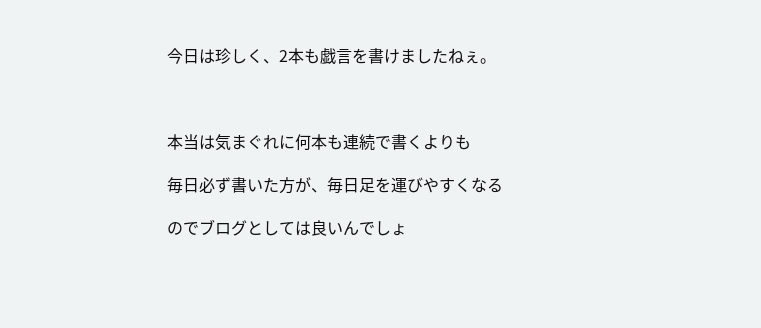今日は珍しく、2本も戯言を書けましたねぇ。



本当は気まぐれに何本も連続で書くよりも

毎日必ず書いた方が、毎日足を運びやすくなる

のでブログとしては良いんでしょ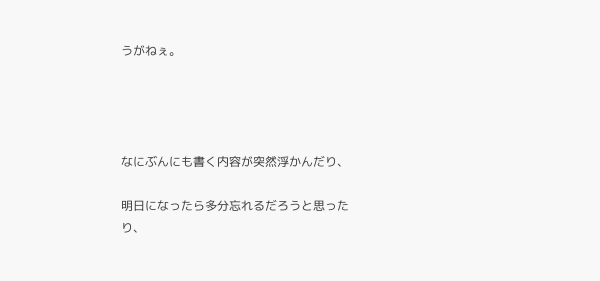うがねぇ。




なにぶんにも書く内容が突然浮かんだり、

明日になったら多分忘れるだろうと思ったり、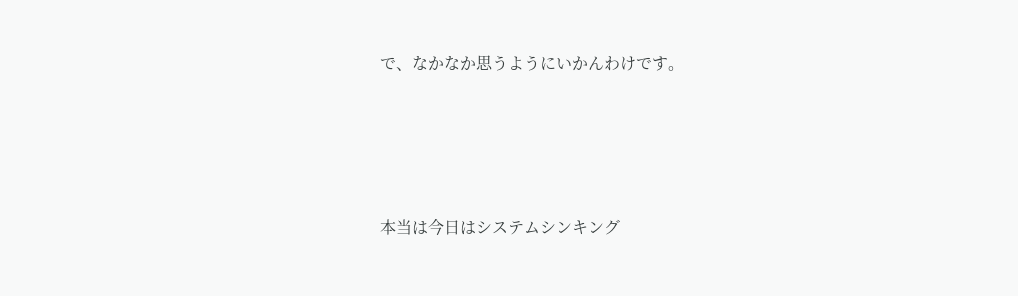で、なかなか思うようにいかんわけです。




本当は今日はシステムシンキング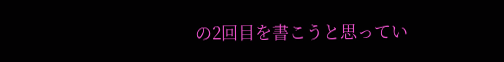の2回目を書こうと思ってい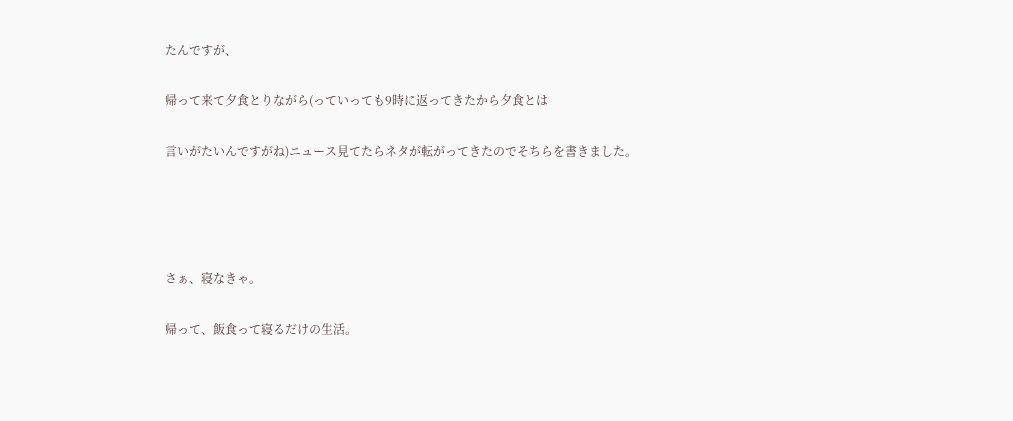たんですが、

帰って来て夕食とりながら(っていっても9時に返ってきたから夕食とは

言いがたいんですがね)ニュース見てたらネタが転がってきたのでそちらを書きました。




さぁ、寝なきゃ。

帰って、飯食って寝るだけの生活。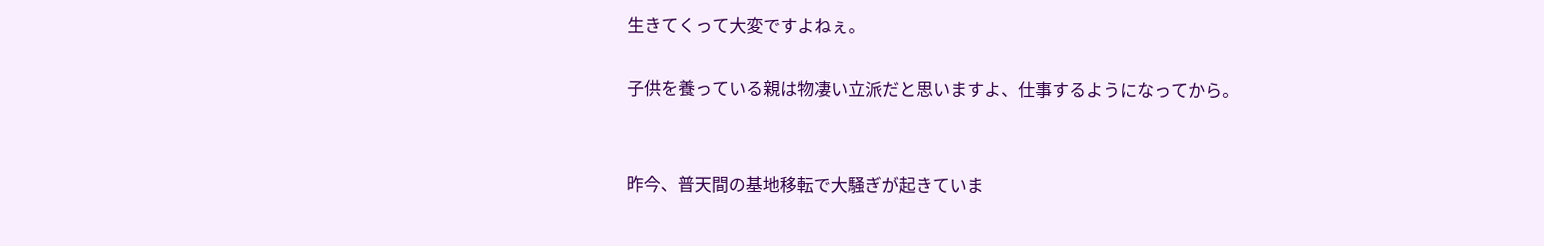生きてくって大変ですよねぇ。

子供を養っている親は物凄い立派だと思いますよ、仕事するようになってから。


昨今、普天間の基地移転で大騒ぎが起きていま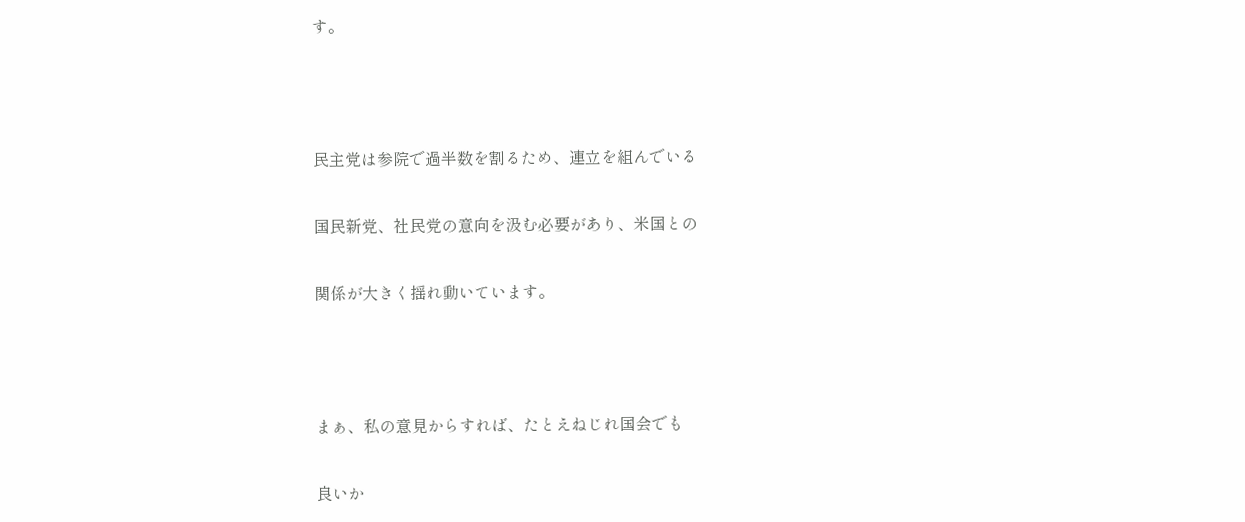す。



民主党は参院で過半数を割るため、連立を組んでいる

国民新党、社民党の意向を汲む必要があり、米国との

関係が大きく揺れ動いています。



まぁ、私の意見からすれば、たとえねじれ国会でも

良いか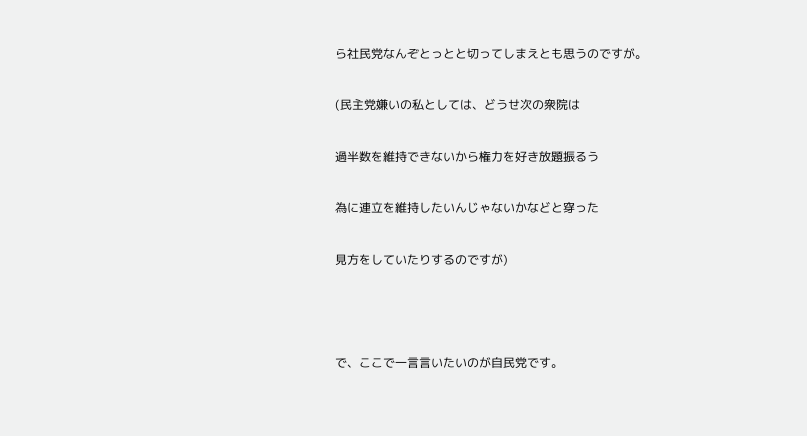ら社民党なんぞとっとと切ってしまえとも思うのですが。

(民主党嫌いの私としては、どうせ次の衆院は

過半数を維持できないから権力を好き放題振るう

為に連立を維持したいんじゃないかなどと穿った

見方をしていたりするのですが)



で、ここで一言言いたいのが自民党です。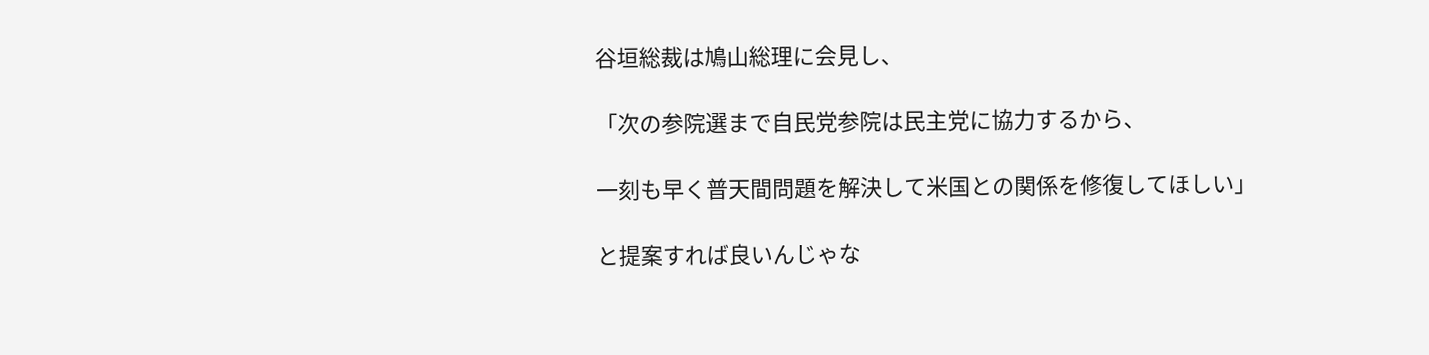谷垣総裁は鳩山総理に会見し、

「次の参院選まで自民党参院は民主党に協力するから、

一刻も早く普天間問題を解決して米国との関係を修復してほしい」

と提案すれば良いんじゃな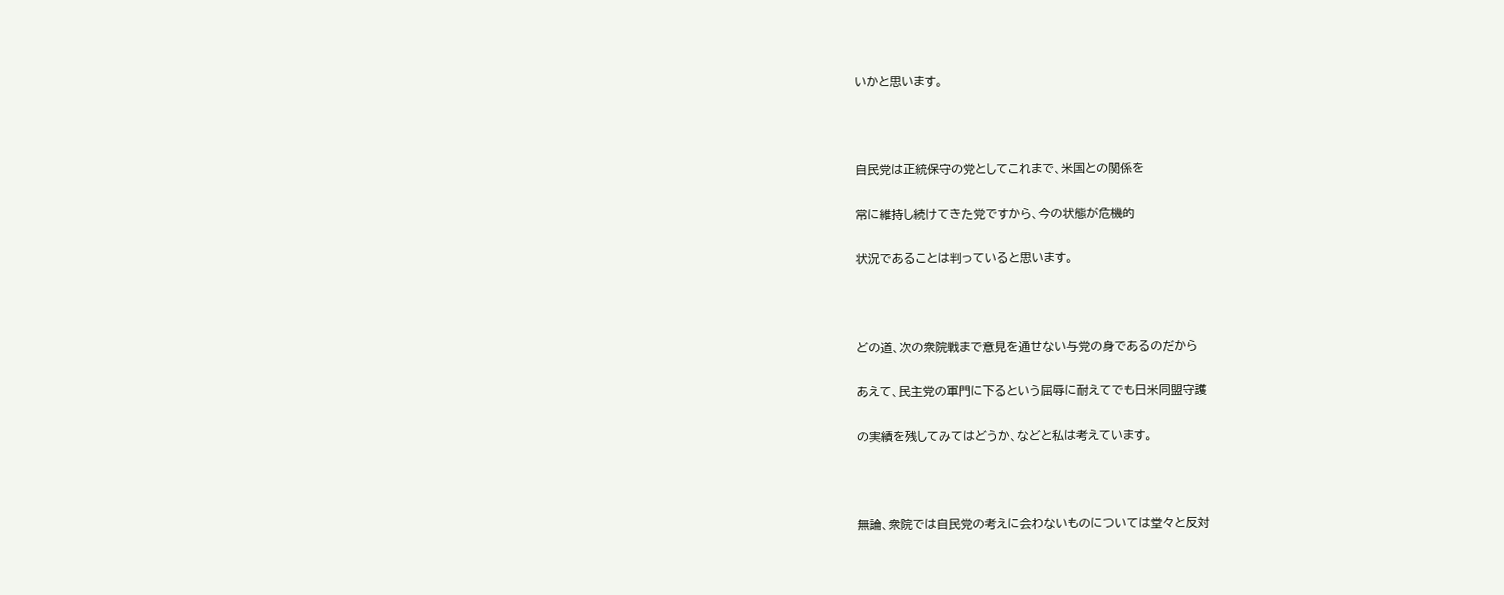いかと思います。



自民党は正統保守の党としてこれまで、米国との関係を

常に維持し続けてきた党ですから、今の状態が危機的

状況であることは判っていると思います。



どの道、次の衆院戦まで意見を通せない与党の身であるのだから

あえて、民主党の軍門に下るという屈辱に耐えてでも日米同盟守護

の実績を残してみてはどうか、などと私は考えています。



無論、衆院では自民党の考えに会わないものについては堂々と反対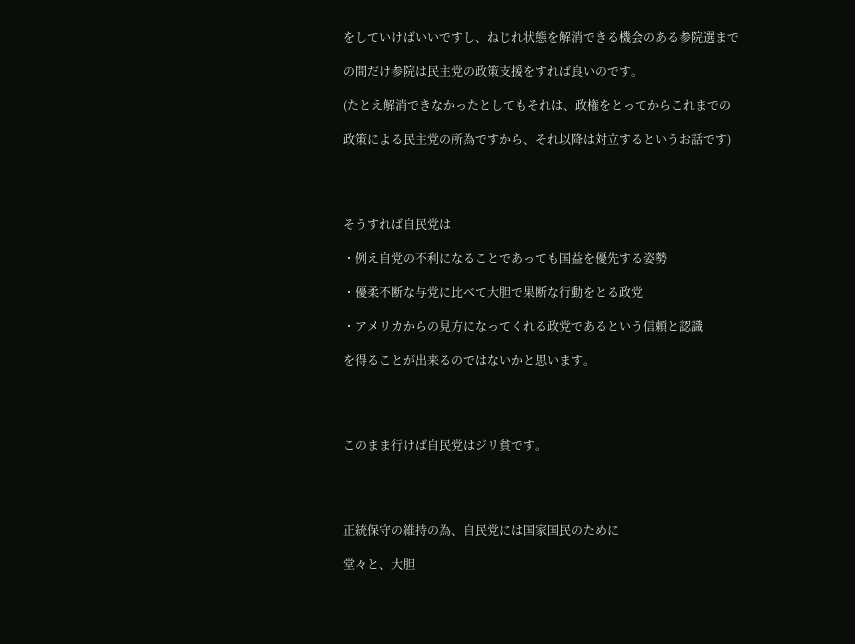をしていけばいいですし、ねじれ状態を解消できる機会のある参院選まで

の間だけ参院は民主党の政策支援をすれば良いのです。

(たとえ解消できなかったとしてもそれは、政権をとってからこれまでの

政策による民主党の所為ですから、それ以降は対立するというお話です)




そうすれば自民党は

・例え自党の不利になることであっても国益を優先する姿勢

・優柔不断な与党に比べて大胆で果断な行動をとる政党

・アメリカからの見方になってくれる政党であるという信頼と認識

を得ることが出来るのではないかと思います。




このまま行けば自民党はジリ貧です。




正統保守の維持の為、自民党には国家国民のために

堂々と、大胆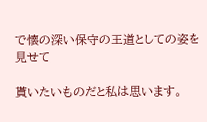で懐の深い保守の王道としての姿を見せて

貰いたいものだと私は思います。